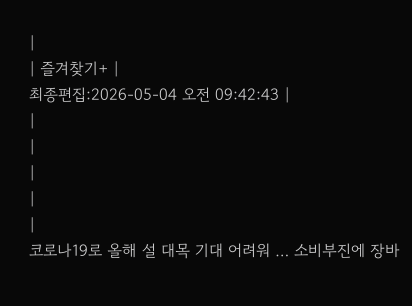|
| 즐겨찾기+ |
최종편집:2026-05-04 오전 09:42:43 |
|
|
|
|
|
코로나19로 올해 설 대목 기대 어려워 … 소비부진에 장바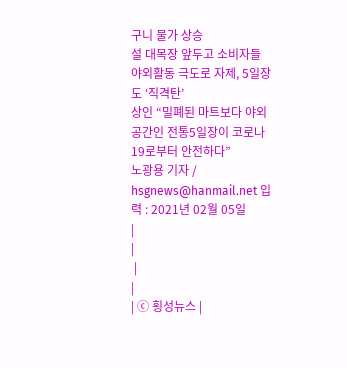구니 물가 상승
설 대목장 앞두고 소비자들 야외활동 극도로 자제, 5일장도 ‘직격탄’
상인 “밀폐된 마트보다 야외공간인 전통5일장이 코로나19로부터 안전하다”
노광용 기자 / hsgnews@hanmail.net 입력 : 2021년 02월 05일
|
|
 |
|
| ⓒ 횡성뉴스 |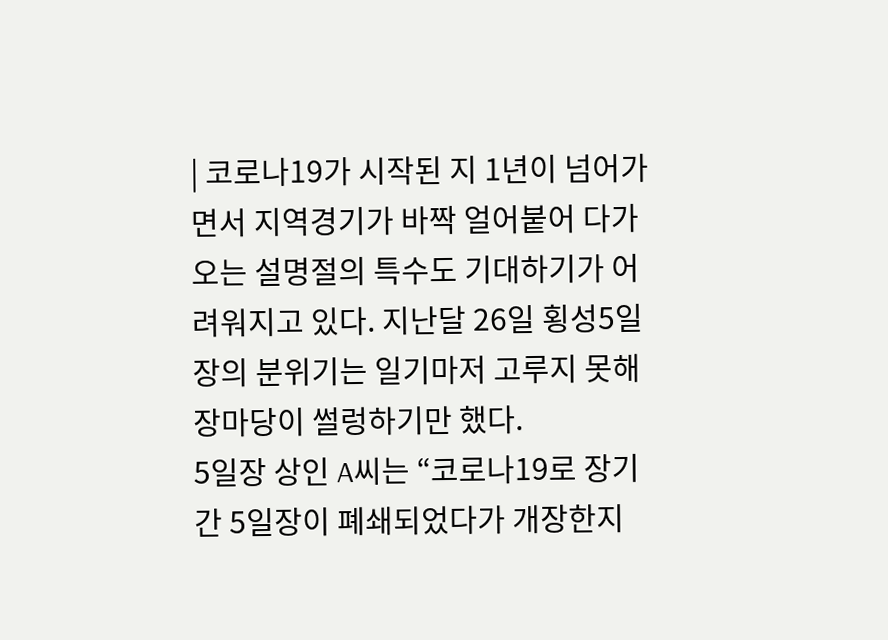| 코로나19가 시작된 지 1년이 넘어가면서 지역경기가 바짝 얼어붙어 다가오는 설명절의 특수도 기대하기가 어려워지고 있다. 지난달 26일 횡성5일장의 분위기는 일기마저 고루지 못해 장마당이 썰렁하기만 했다.
5일장 상인 A씨는 “코로나19로 장기간 5일장이 폐쇄되었다가 개장한지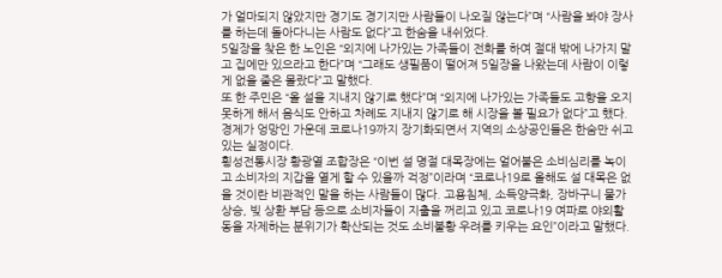가 얼마되지 않았지만 경기도 경기지만 사람들이 나오질 않는다”며 “사람을 봐야 장사를 하는데 돌아다니는 사람도 없다”고 한숨을 내쉬었다.
5일장을 찾은 한 노인은 “외지에 나가있는 가족들이 전화를 하여 절대 밖에 나가지 말고 집에만 있으라고 한다”며 “그래도 생필품이 떨어져 5일장을 나왔는데 사람이 이렇게 없을 줄은 몰랐다”고 말했다.
또 한 주민은 “올 설을 지내지 않기로 했다”며 “외지에 나가있는 가족들도 고향을 오지 못하게 해서 음식도 안하고 차례도 지내지 않기로 해 시장을 볼 필요가 없다”고 했다.
경제가 엉망인 가운데 코로나19까지 장기화되면서 지역의 소상공인들은 한숨만 쉬고 있는 실정이다.
횡성전통시장 황광열 조합장은 “이번 설 명절 대목장에는 얼어붙은 소비심리를 녹이고 소비자의 지갑을 열게 할 수 있을까 걱정”이라며 “코로나19로 올해도 설 대목은 없을 것이란 비관적인 말을 하는 사람들이 많다. 고용침체, 소득양극화, 장바구니 물가 상승, 빚 상환 부담 등으로 소비자들이 지출을 꺼리고 있고 코로나19 여파로 야외활동을 자제하는 분위기가 확산되는 것도 소비불황 우려를 키우는 요인”이라고 말했다.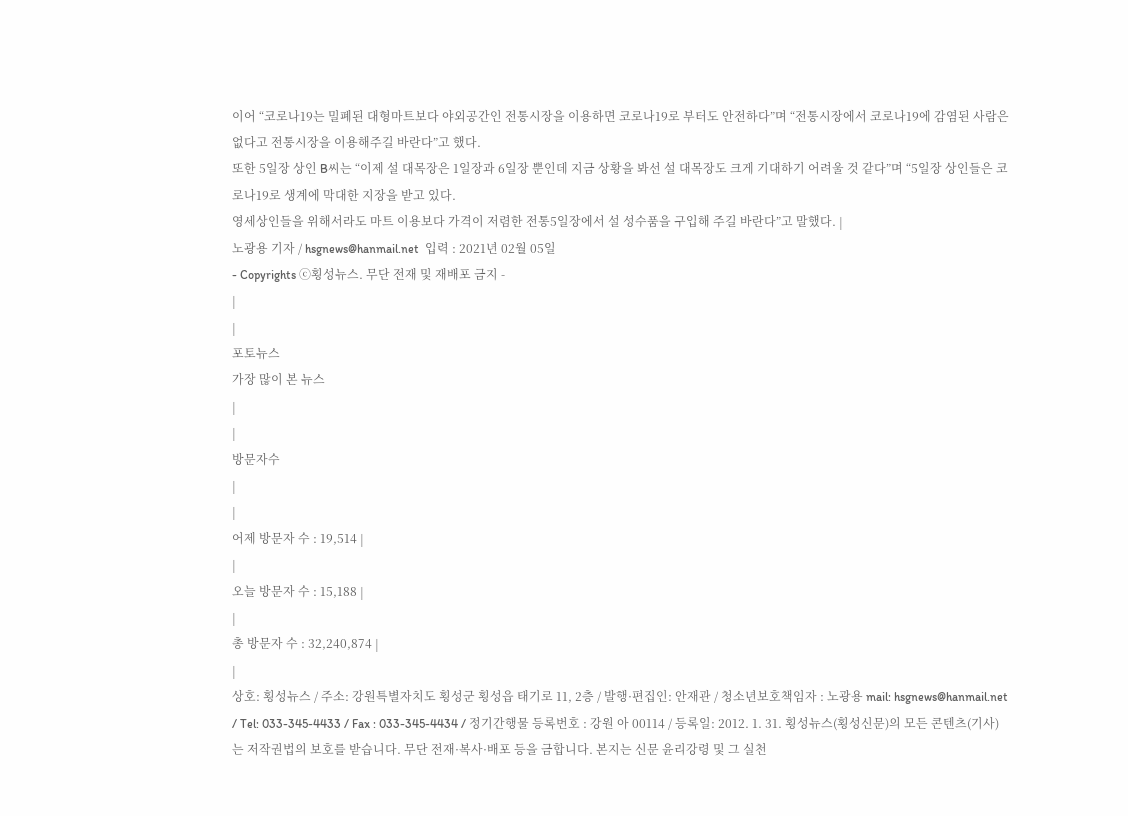이어 “코로나19는 밀폐된 대형마트보다 야외공간인 전통시장을 이용하면 코로나19로 부터도 안전하다”며 “전통시장에서 코로나19에 감염된 사람은 없다고 전통시장을 이용해주길 바란다”고 했다.
또한 5일장 상인 B씨는 “이제 설 대목장은 1일장과 6일장 뿐인데 지금 상황을 봐선 설 대목장도 크게 기대하기 어려울 것 같다”며 “5일장 상인들은 코로나19로 생계에 막대한 지장을 받고 있다.
영세상인들을 위해서라도 마트 이용보다 가격이 저렴한 전통5일장에서 설 성수품을 구입해 주길 바란다”고 말했다. |
노광용 기자 / hsgnews@hanmail.net  입력 : 2021년 02월 05일
- Copyrights ⓒ횡성뉴스. 무단 전재 및 재배포 금지 -
|
|
포토뉴스
가장 많이 본 뉴스
|
|
방문자수
|
|
어제 방문자 수 : 19,514 |
|
오늘 방문자 수 : 15,188 |
|
총 방문자 수 : 32,240,874 |
|
상호: 횡성뉴스 / 주소: 강원특별자치도 횡성군 횡성읍 태기로 11, 2층 / 발행·편집인: 안재관 / 청소년보호책임자 : 노광용 mail: hsgnews@hanmail.net / Tel: 033-345-4433 / Fax : 033-345-4434 / 정기간행물 등록번호 : 강원 아 00114 / 등록일: 2012. 1. 31. 횡성뉴스(횡성신문)의 모든 콘텐츠(기사)는 저작권법의 보호를 받습니다. 무단 전재·복사·배포 등을 금합니다. 본지는 신문 윤리강령 및 그 실천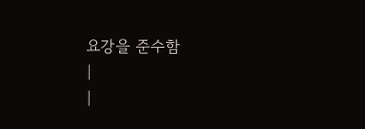요강을 준수함
|
|